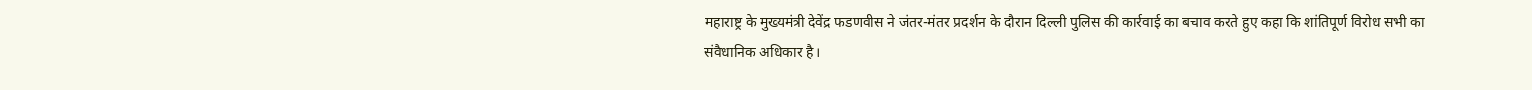महाराष्ट्र के मुख्यमंत्री देवेंद्र फडणवीस ने जंतर-मंतर प्रदर्शन के दौरान दिल्ली पुलिस की कार्रवाई का बचाव करते हुए कहा कि शांतिपूर्ण विरोध सभी का संवैधानिक अधिकार है।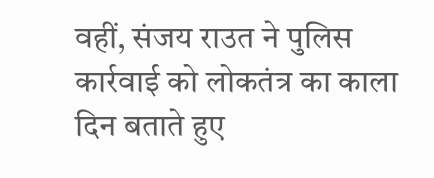वहीं, संजय राउत ने पुलिस कार्रवाई को लोकतंत्र का काला दिन बताते हुए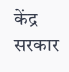केंद्र सरकार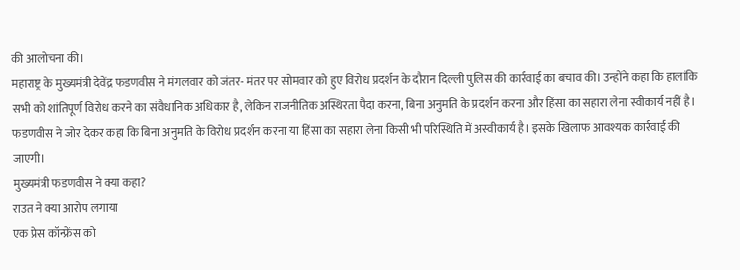की आलोचना की।
महाराष्ट्र के मुख्यमंत्री देवेंद्र फडणवीस ने मंगलवार को जंतर- मंतर पर सोमवार को हुए विरोध प्रदर्शन के दौरान दिल्ली पुलिस की कार्रवाई का बचाव की। उन्होंने कहा कि हालांकि सभी को शांतिपूर्ण विरोध करने का संवैधानिक अधिकार है, लेकिन राजनीतिक अस्थिरता पैदा करना, बिना अनुमति के प्रदर्शन करना और हिंसा का सहारा लेना स्वीकार्य नहीं है।
फडणवीस ने जोर देकर कहा कि बिना अनुमति के विरोध प्रदर्शन करना या हिंसा का सहारा लेना किसी भी परिस्थिति में अस्वीकार्य है। इसके खिलाफ आवश्यक कार्रवाई की जाएगी।
मुख्यमंत्री फडणवीस ने क्या कहा?
राउत ने क्या आरोप लगाया
एक प्रेस कॉन्फ्रेंस को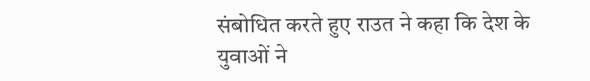संबोधित करते हुए राउत ने कहा कि देश के युवाओं ने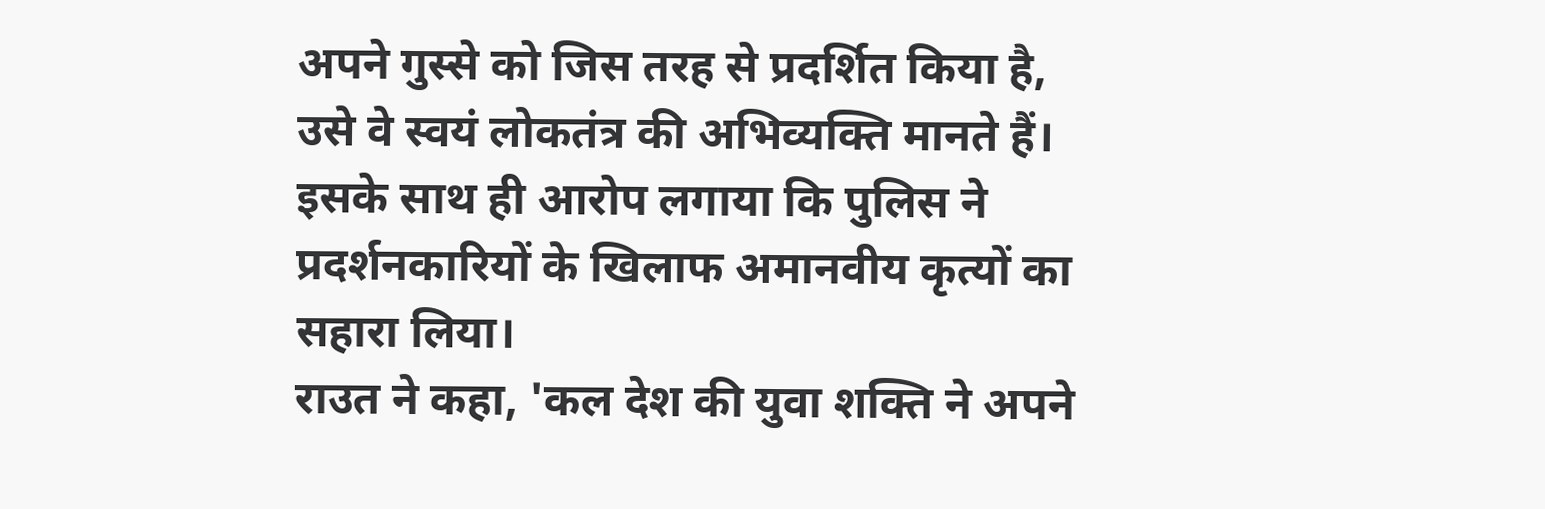अपने गुस्से को जिस तरह से प्रदर्शित किया है, उसे वे स्वयं लोकतंत्र की अभिव्यक्ति मानते हैं। इसके साथ ही आरोप लगाया कि पुलिस ने प्रदर्शनकारियों के खिलाफ अमानवीय कृत्यों का सहारा लिया।
राउत ने कहा, 'कल देश की युवा शक्ति ने अपने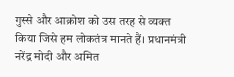गुस्से और आक्रोश को उस तरह से व्यक्त किया जिसे हम लोकतंत्र मानते हैं। प्रधानमंत्री नरेंद्र मोदी और अमित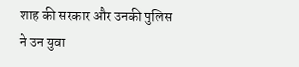शाह की सरकार और उनकी पुलिस ने उन युवा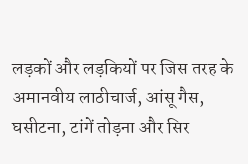लड़कों और लड़कियों पर जिस तरह के अमानवीय लाठीचार्ज, आंसू गैस, घसीटना, टांगें तोड़ना और सिर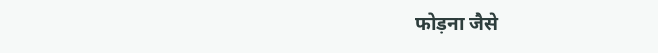फोड़ना जैसे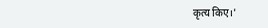कृत्य किए।'